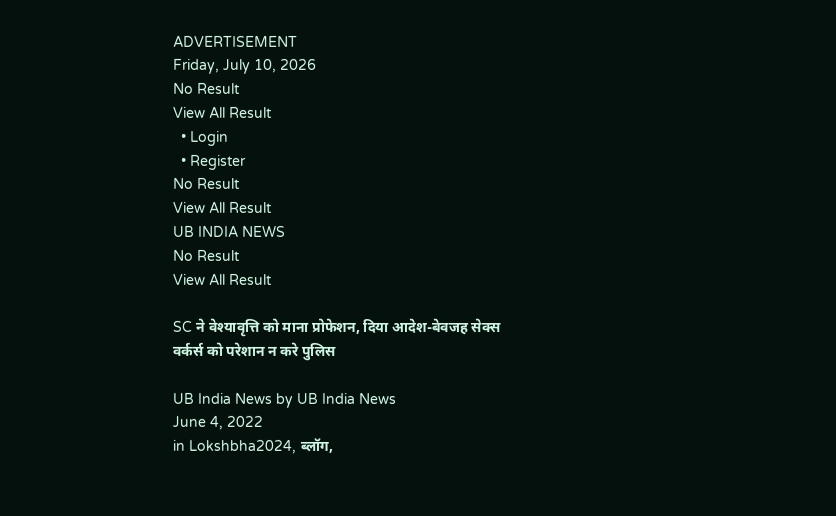ADVERTISEMENT
Friday, July 10, 2026
No Result
View All Result
  • Login
  • Register
No Result
View All Result
UB INDIA NEWS
No Result
View All Result

SC ने वेश्यावृत्ति को माना प्रोफेशन, दिया आदेश-बेवजह सेक्स वर्कर्स को परेशान न करे पुलिस

UB India News by UB India News
June 4, 2022
in Lokshbha2024, ब्लॉग,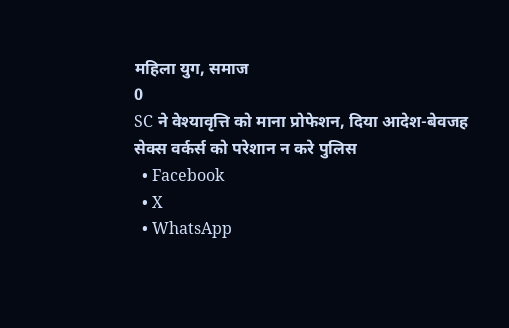महिला युग, समाज
0
SC ने वेश्यावृत्ति को माना प्रोफेशन, दिया आदेश-बेवजह सेक्स वर्कर्स को परेशान न करे पुलिस
  • Facebook
  • X
  • WhatsApp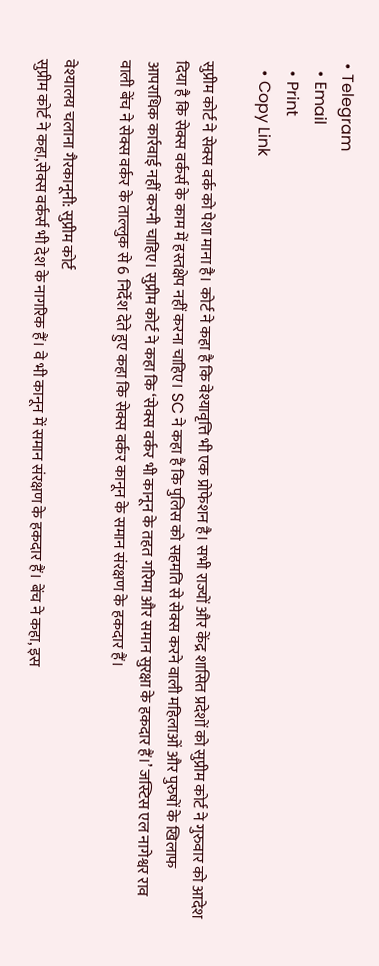• Telegram
  • Email
  • Print
  • Copy Link

सुप्रीम कोर्ट ने सेक्स वर्क को पेशा माना है। कोर्ट ने कहा है कि वेश्यावृत्ति भी एक प्रोफेशन है। सभी राज्यों और केंद्र शासित प्रदेशों को सुप्रीम कोर्ट ने गुरुवार को आदेश दिया है कि सेक्स वर्कर्स के काम में हस्तक्षेप नहीं करना चाहिए। SC ने कहा है कि पुलिस को सहमति से सेक्स करने वाली महिलाओं और पुरुषों के खिलाफ आपराधिक कार्रवाई नहीं करनी चाहिए। सुप्रीम कोर्ट ने कहा कि ‘सेक्स वर्कर भी कानून के तहत गरिमा और समान सुरक्षा के हकदार हैं।’ जस्टिस एल नागेश्वर राव वाली बेंच ने सेक्स वर्कर के ताल्लुक से 6 निर्देश देते हुए कहा कि सेक्स वर्कर कानून के समान संरक्षण के हकदार हैं।

वेश्यालय चलाना गैरकानूनी: सुप्रीम कोर्ट
सुप्रीम कोर्ट ने कहा,सेक्स वर्कर्स भी देश के नागरिक हैं। वे भी कानून में समान संरक्षण के हकदार हैं। बेंच ने कहा, इस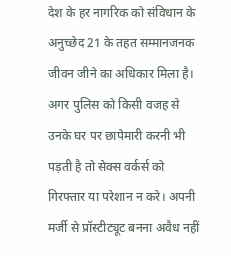देश के हर नागरिक को संविधान के अनुच्छेद 21 के तहत सम्मानजनक जीवन जीने का अधिकार मिला है। अगर पुलिस को किसी वजह से उनके घर पर छापेमारी करनी भी पड़ती है तो सेक्स वर्कर्स को गिरफ्तार या परेशान न करे। अपनी मर्जी से प्रॉस्टीट्यूट बनना अवैध नहीं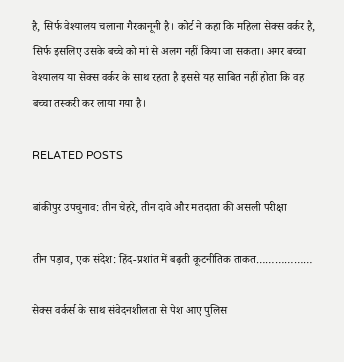है, सिर्फ वेश्यालय चलाना गैरकानूनी है। कोर्ट ने कहा कि महिला सेक्स वर्कर है, सिर्फ इसलिए उसके बच्चे को मां से अलग नहीं किया जा सकता। अगर बच्चा वेश्यालय या सेक्स वर्कर के साथ रहता है इससे यह साबित नहीं होता कि वह बच्चा तस्करी कर लाया गया है।

RELATED POSTS

बांकीपुर उपचुनाव: तीन चेहरे, तीन दावे और मतदाता की असली परीक्षा

तीन पड़ाव, एक संदेश: हिंद-प्रशांत में बढ़ती कूटनीतिक ताकत………………

सेक्स वर्कर्स के साथ संवेदनशीलता से पेश आए पुलिस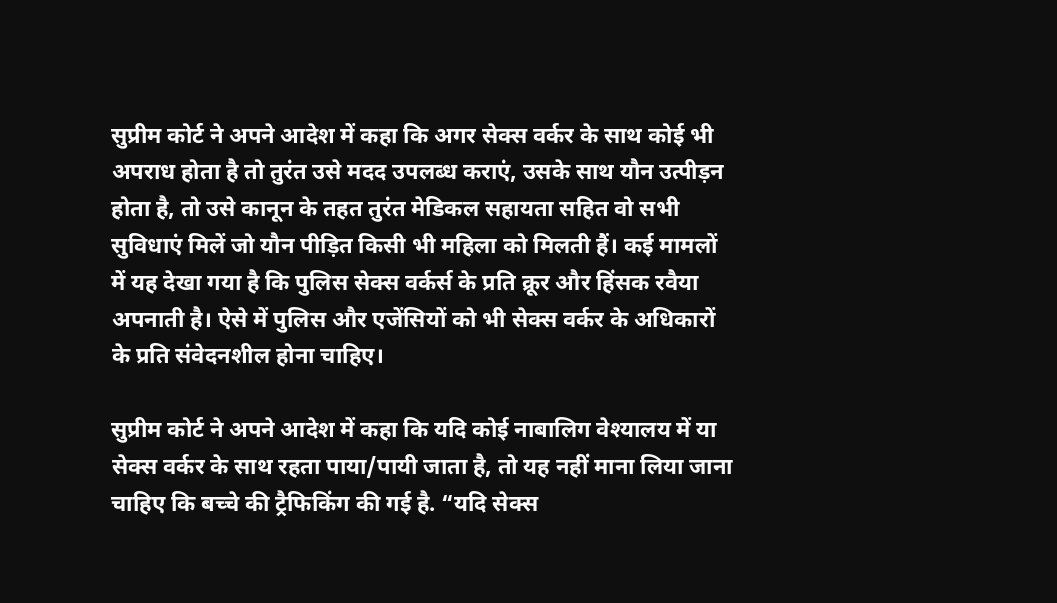सुप्रीम कोर्ट ने अपने आदेश में कहा कि अगर सेक्स वर्कर के साथ कोई भी अपराध होता है तो तुरंत उसे मदद उपलब्ध कराएं, उसके साथ यौन उत्पीड़न होता है, तो उसे कानून के तहत तुरंत मेडिकल सहायता सहित वो सभी सुविधाएं मिलें जो यौन पीड़ित किसी भी महिला को मिलती हैं। कई मामलों में यह देखा गया है कि पुलिस सेक्स वर्कर्स के प्रति क्रूर और हिंसक रवैया अपनाती है। ऐसे में पुलिस और एजेंसियों को भी सेक्स वर्कर के अधिकारों के प्रति संवेदनशील होना चाहिए।

सुप्रीम कोर्ट ने अपने आदेश में कहा कि यदि कोई नाबालिग वेश्यालय में या सेक्स वर्कर के साथ रहता पाया/पायी जाता है, तो यह नहीं माना लिया जाना चाहिए कि बच्चे की ट्रैफिकिंग की गई है. “यदि सेक्स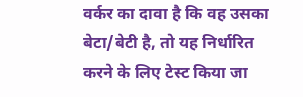वर्कर का दावा है कि वह उसका बेटा/बेटी है, तो यह निर्धारित करने के लिए टेस्ट किया जा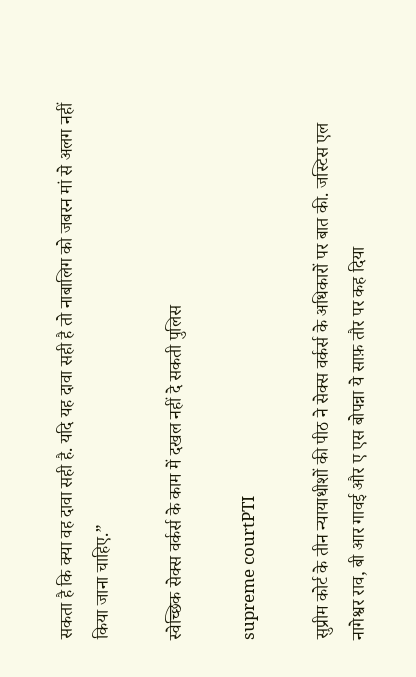सकता है कि क्या वह दावा सही है. यदि यह दावा सही है तो नाबालिग को जबरन मां से अलग नहीं किया जाना चाहिए.”

स्वेच्छिक सेक्स वर्कर्स के काम में दखल नहीं दे सकती पुलिस

supreme courtPTI

सुप्रीम कोर्ट के तीन न्यायाधीशों की पीठ ने सेक्स वर्कर्स के अधिकारों पर बात की. जस्टिस एल नागेश्वर राव, बी आर गावई और ए एस बोपन्ना ये साफ़ तौर पर कह दिया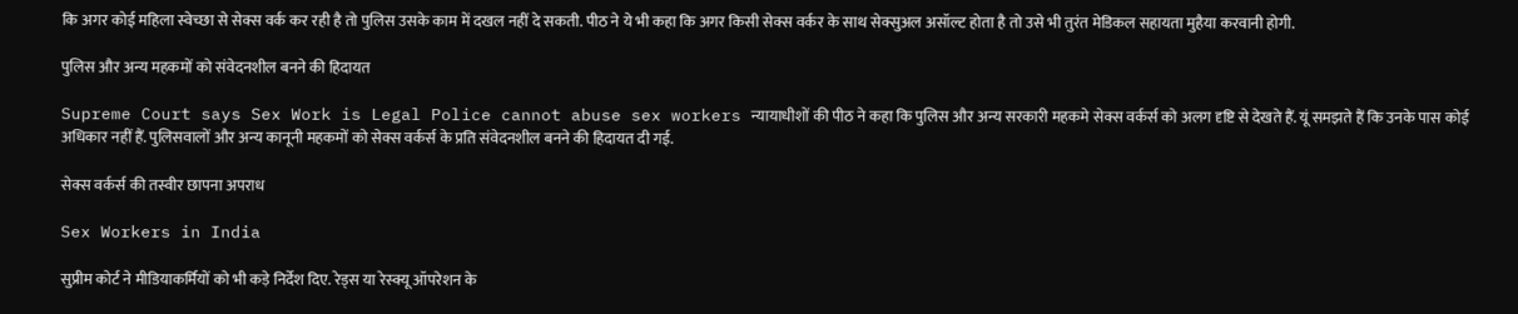कि अगर कोई महिला स्वेच्छा से सेक्स वर्क कर रही है तो पुलिस उसके काम में दखल नहीं दे सकती. पीठ ने ये भी कहा कि अगर किसी सेक्स वर्कर के साथ सेक्सुअल असॉल्ट होता है तो उसे भी तुरंत मेडिकल सहायता मुहैया करवानी होगी.

पुलिस और अन्य महकमों को संवेदनशील बनने की हिदायत

Supreme Court says Sex Work is Legal Police cannot abuse sex workers न्यायाधीशों की पीठ ने कहा कि पुलिस और अन्य सरकारी महकमे सेक्स वर्कर्स को अलग दृष्टि से देखते हैं. यूं समझते हैं कि उनके पास कोई अधिकार नहीं हैं. पुलिसवालों और अन्य कानूनी महकमों को सेक्स वर्कर्स के प्रति संवेदनशील बनने की हिदायत दी गई.

सेक्स वर्कर्स की तस्वीर छापना अपराध

Sex Workers in India

सुप्रीम कोर्ट ने मीडियाकर्मियों को भी कड़े निर्देश दिए. रेड्स या रेस्क्यू ऑपरेशन के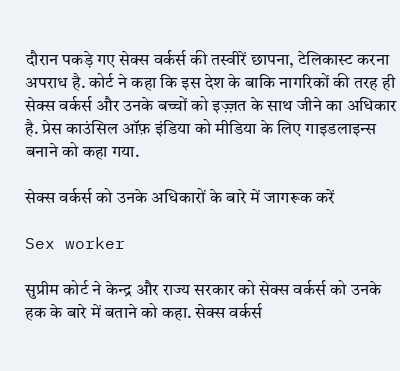दौरान पकड़े गए सेक्स वर्कर्स की तस्वीरें छापना, टेलिकास्ट करना अपराध है. कोर्ट ने कहा कि इस देश के बाकि नागरिकों की तरह ही सेक्स वर्कर्स और उनके बच्चों को इज़्ज़त के साथ जीने का अधिकार है. प्रेस काउंसिल ऑफ़ इंडिया को मीडिया के लिए गाइडलाइन्स बनाने को कहा गया.

सेक्स वर्कर्स को उनके अधिकारों के बारे में जागरूक करें

Sex worker

सुप्रीम कोर्ट ने केन्द्र और राज्य सरकार को सेक्स वर्कर्स को उनके हक के बारे में बताने को कहा. सेक्स वर्कर्स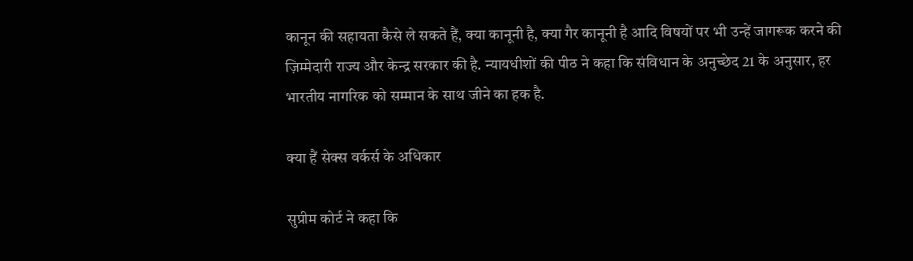कानून की सहायता कैसे ले सकते हैं, क्या कानूनी है, क्या गैर कानूनी है आदि विषयों पर भी उन्हें जागरूक करने की ज़िम्मेदारी राज्य और केन्द्र सरकार की है. न्यायधीशों की पीठ ने कहा कि संविधान के अनुच्छेद 21 के अनुसार, हर भारतीय नागरिक को सम्मान के साथ जीने का हक है.

क्या हैं सेक्स वर्कर्स के अधिकार

सुप्रीम कोर्ट ने कहा कि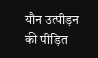यौन उत्पीड़न की पीड़ित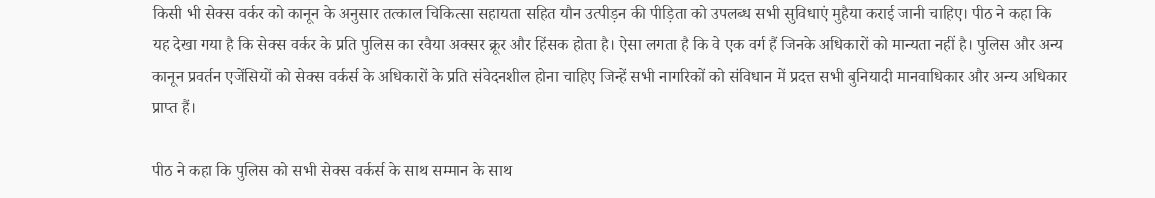किसी भी सेक्स वर्कर को कानून के अनुसार तत्काल चिकित्सा सहायता सहित यौन उत्पीड़न की पीड़िता को उपलब्ध सभी सुविधाएं मुहैया कराई जानी चाहिए। पीठ ने कहा कि यह देखा गया है कि सेक्स वर्कर के प्रति पुलिस का रवैया अक्सर क्रूर और हिंसक होता है। ऐसा लगता है कि वे एक वर्ग हैं जिनके अधिकारों को मान्यता नहीं है। पुलिस और अन्य कानून प्रवर्तन एजेंसियों को सेक्स वर्कर्स के अधिकारों के प्रति संवेदनशील होना चाहिए जिन्हें सभी नागरिकों को संविधान में प्रदत्त सभी बुनियादी मानवाधिकार और अन्य अधिकार प्राप्त हैं।

पीठ ने कहा कि पुलिस को सभी सेक्स वर्कर्स के साथ सम्मान के साथ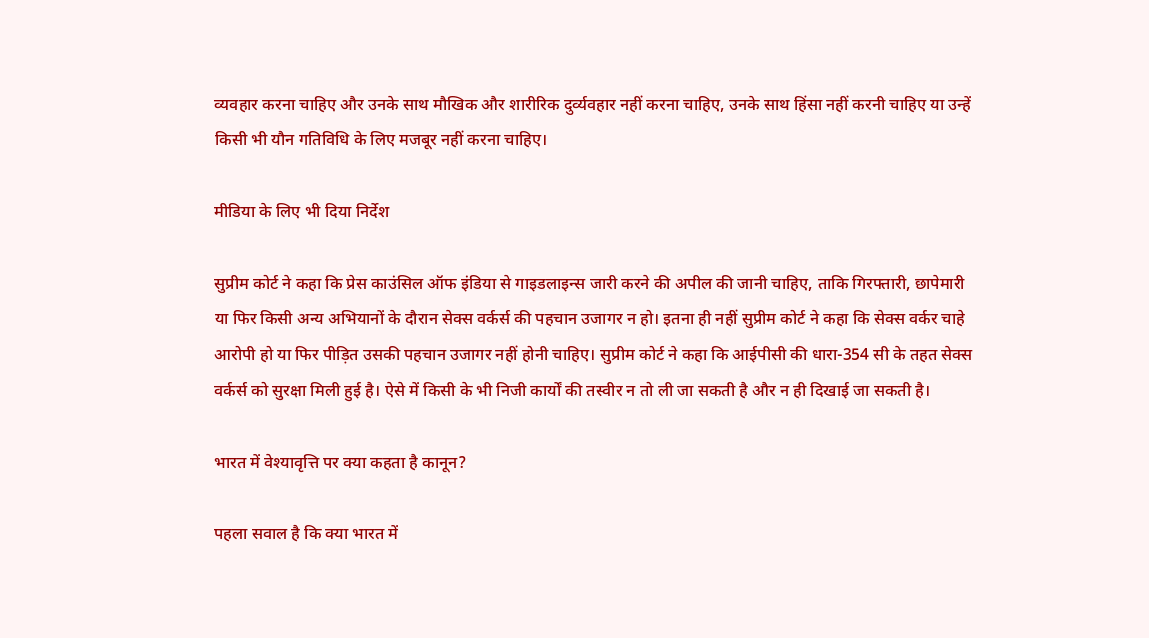व्यवहार करना चाहिए और उनके साथ मौखिक और शारीरिक दुर्व्यवहार नहीं करना चाहिए, उनके साथ हिंसा नहीं करनी चाहिए या उन्हें किसी भी यौन गतिविधि के लिए मजबूर नहीं करना चाहिए।

मीडिया के लिए भी दिया निर्देश

सुप्रीम कोर्ट ने कहा कि प्रेस काउंसिल ऑफ इंडिया से गाइडलाइन्स जारी करने की अपील की जानी चाहिए, ताकि गिरफ्तारी, छापेमारी या फिर किसी अन्य अभियानों के दौरान सेक्स वर्कर्स की पहचान उजागर न हो। इतना ही नहीं सुप्रीम कोर्ट ने कहा कि सेक्स वर्कर चाहे आरोपी हो या फिर पीड़ित उसकी पहचान उजागर नहीं होनी चाहिए। सुप्रीम कोर्ट ने कहा कि आईपीसी की धारा-354 सी के तहत सेक्स वर्कर्स को सुरक्षा मिली हुई है। ऐसे में किसी के भी निजी कार्यों की तस्वीर न तो ली जा सकती है और न ही दिखाई जा सकती है।

भारत में वेश्यावृत्ति पर क्या कहता है कानून?

पहला सवाल है कि क्या भारत में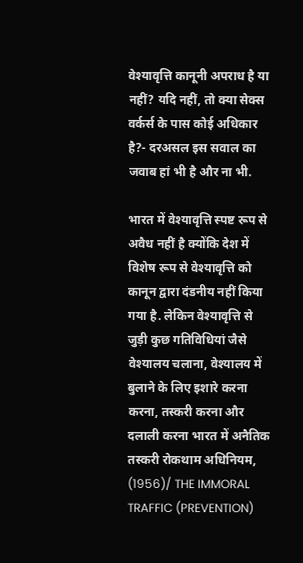वेश्यावृत्ति कानूनी अपराध है या नहीं? यदि नहीं, तो क्या सेक्स वर्कर्स के पास कोई अधिकार है?- दरअसल इस सवाल का जवाब हां भी है और ना भी.

भारत में वेश्यावृत्ति स्पष्ट रूप से अवैध नहीं है क्योंकि देश में विशेष रूप से वेश्यावृत्ति को कानून द्वारा दंडनीय नहीं किया गया है. लेकिन वेश्यावृत्ति से जुड़ी कुछ गतिविधियां जैसे वेश्यालय चलाना, वेश्यालय में बुलाने के लिए इशारे करना करना, तस्करी करना और दलाली करना भारत में अनैतिक तस्करी रोकथाम अधिनियम, (1956)/ THE IMMORAL TRAFFIC (PREVENTION)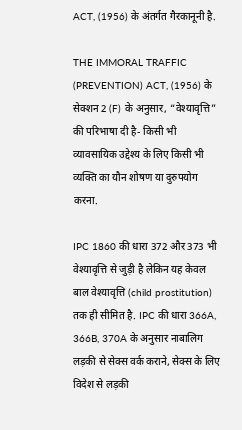ACT, (1956) के अंतर्गत गैरकानूनी है.

THE IMMORAL TRAFFIC (PREVENTION) ACT, (1956) के सेक्शन 2 (F) के अनुसार, “वेश्यावृत्ति” की परिभाषा दी है- किसी भी व्यावसायिक उद्देश्य के लिए किसी भी व्यक्ति का यौन शोषण या दुरुपयोग करना.

IPC 1860 की धारा 372 और 373 भी वेश्यावृत्ति से जुड़ी है लेकिन यह केवल बाल वेश्यावृत्ति (child prostitution) तक ही सीमित है. IPC की धारा 366A, 366B, 370A के अनुसार नाबालिग लड़की से सेक्स वर्क कराने, सेक्स के लिए विदेश से लड़की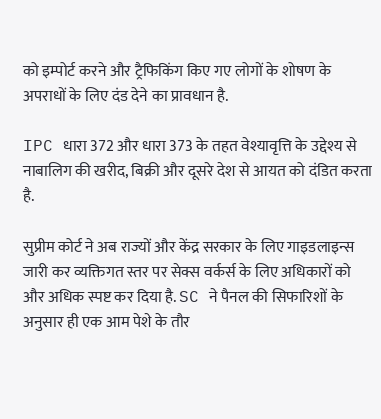को इम्पोर्ट करने और ट्रैफिकिंग किए गए लोगों के शोषण के अपराधों के लिए दंड देने का प्रावधान है.

IPC धारा 372 और धारा 373 के तहत वेश्यावृत्ति के उद्देश्य से नाबालिग की खरीद, बिक्री और दूसरे देश से आयत को दंडित करता है.

सुप्रीम कोर्ट ने अब राज्यों और केंद्र सरकार के लिए गाइडलाइन्स जारी कर व्यक्तिगत स्तर पर सेक्स वर्कर्स के लिए अधिकारों को और अधिक स्पष्ट कर दिया है. SC ने पैनल की सिफारिशों के अनुसार ही एक आम पेशे के तौर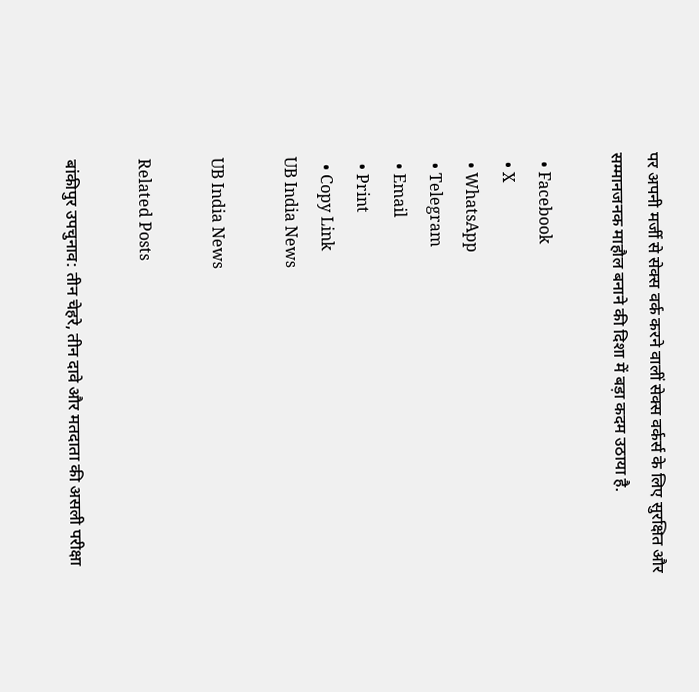पर अपनी मर्जी से सेक्स वर्क करने वालीं सेक्स वर्कर्स के लिए सुरक्षित और सम्मानजनक माहौल बनाने की दिशा में बड़ा कदम उठाया है.

  • Facebook
  • X
  • WhatsApp
  • Telegram
  • Email
  • Print
  • Copy Link
UB India News

UB India News

Related Posts

बांकीपुर उपचुनाव: तीन चेहरे, तीन दावे और मतदाता की असली परीक्षा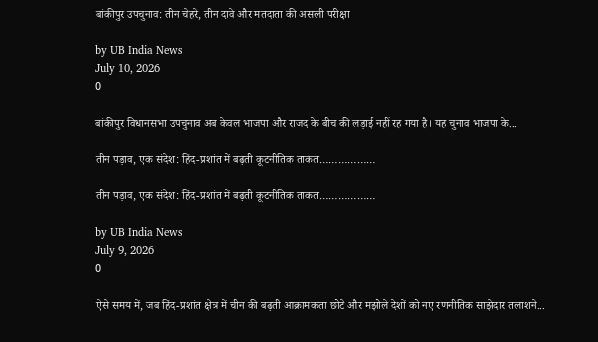बांकीपुर उपचुनाव: तीन चेहरे, तीन दावे और मतदाता की असली परीक्षा

by UB India News
July 10, 2026
0

बांकीपुर विधानसभा उपचुनाव अब केवल भाजपा और राजद के बीच की लड़ाई नहीं रह गया है। यह चुनाव भाजपा के...

तीन पड़ाव, एक संदेश: हिंद-प्रशांत में बढ़ती कूटनीतिक ताकत………………

तीन पड़ाव, एक संदेश: हिंद-प्रशांत में बढ़ती कूटनीतिक ताकत………………

by UB India News
July 9, 2026
0

ऐसे समय में, जब हिंद-प्रशांत क्षेत्र में चीन की बढ़ती आक्रामकता छोटे और मझोले देशों को नए रणनीतिक साझेदार तलाशने...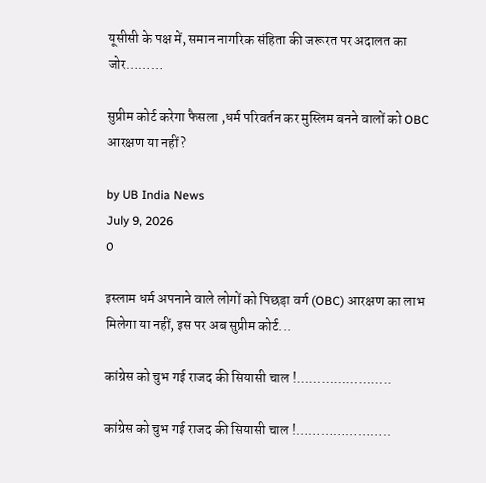यूसीसी के पक्ष में, समान नागरिक संहिता की जरूरत पर अदालत का जोर………

सुप्रीम कोर्ट करेगा फैसला ,धर्म परिवर्तन कर मुस्लिम बनने वालों को OBC आरक्षण या नहीं?

by UB India News
July 9, 2026
0

इस्लाम धर्म अपनाने वाले लोगों को पिछड़ा वर्ग (OBC) आरक्षण का लाभ मिलेगा या नहीं, इस पर अब सुप्रीम कोर्ट...

कांग्रेस को चुभ गई राजद की सियासी चाल !…………………..

कांग्रेस को चुभ गई राजद की सियासी चाल !…………………..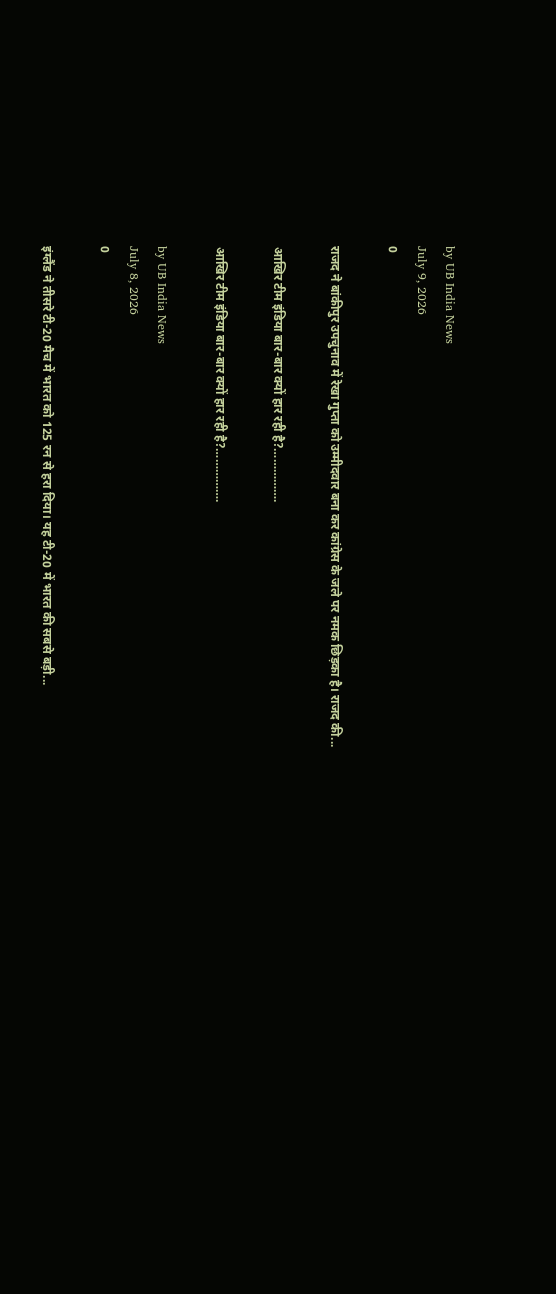by UB India News
July 9, 2026
0

राजद ने बांकीपुर उपचुनाव में रेखा गुप्ता को उम्मीदवार बना कर कांग्रेस के जले पर नमक छिड़का है। राजद की...

आखिर टीम इंडिया बार-बार क्यों हार रही है?…………….

आखिर टीम इंडिया बार-बार क्यों हार रही है?…………….

by UB India News
July 8, 2026
0

इंग्लैंड ने तीसरे टी-20 मैच में भारत को 125 रन से हरा दिया। यह टी-20 में भारत की सबसे बड़ी...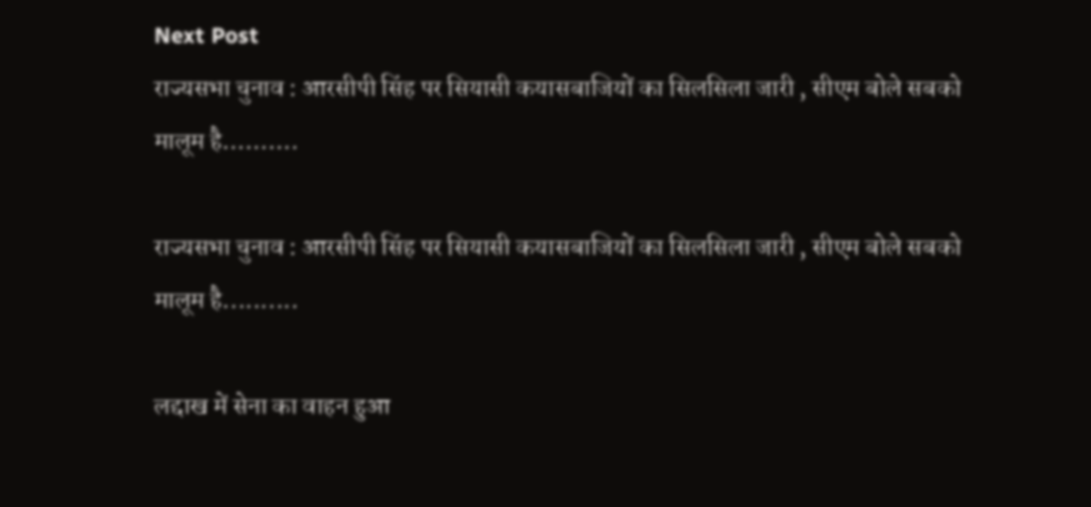Next Post
राज्यसभा चुनाव : आरसीपी सिंह पर सियासी कयासबाजियों का सिलसिला जारी , सीएम बोले सबको मालूम है……….

राज्यसभा चुनाव : आरसीपी सिंह पर सियासी कयासबाजियों का सिलसिला जारी , सीएम बोले सबको मालूम है..........

लद्दाख में सेना का वाहन हुआ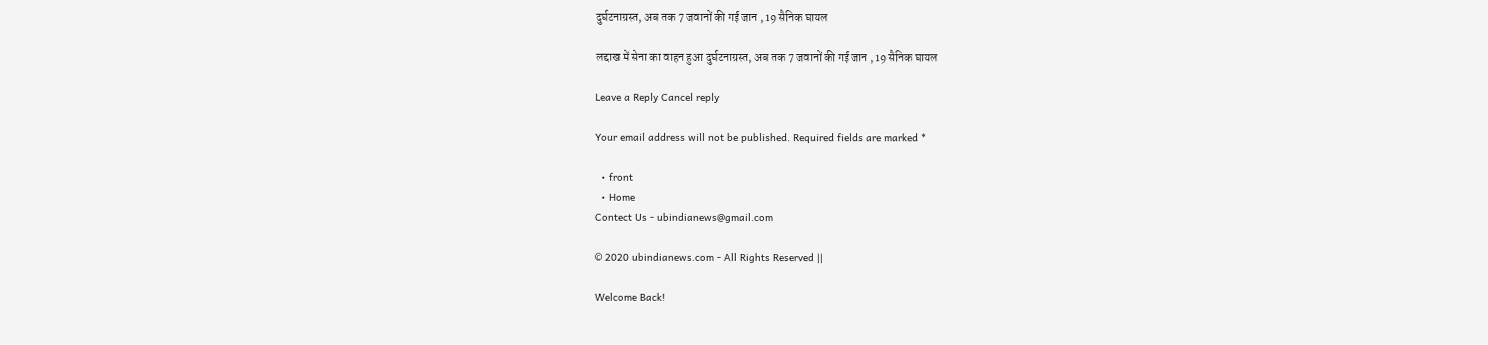दुर्घटनाग्रस्त, अब तक 7 जवानों की गई जान , 19 सैनिक घायल

लद्दाख में सेना का वाहन हुआ दुर्घटनाग्रस्त, अब तक 7 जवानों की गई जान , 19 सैनिक घायल

Leave a Reply Cancel reply

Your email address will not be published. Required fields are marked *

  • front
  • Home
Contect Us - ubindianews@gmail.com

© 2020 ubindianews.com - All Rights Reserved ||

Welcome Back!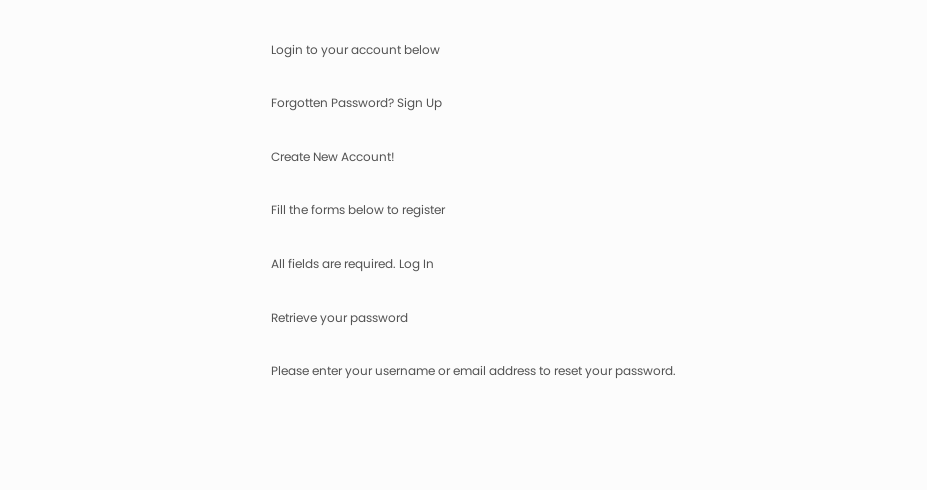Login to your account below

Forgotten Password? Sign Up

Create New Account!

Fill the forms below to register

All fields are required. Log In

Retrieve your password

Please enter your username or email address to reset your password.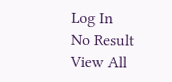Log In
No Result
View All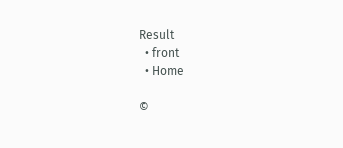Result
  • front
  • Home

©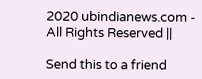2020 ubindianews.com - All Rights Reserved ||

Send this to a friend